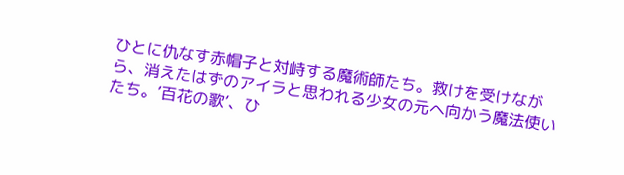ひとに仇なす赤帽子と対峙する魔術師たち。救けを受けながら、消えたはずのアイラと思われる少女の元へ向かう魔法使いたち。’百花の歌’、ひ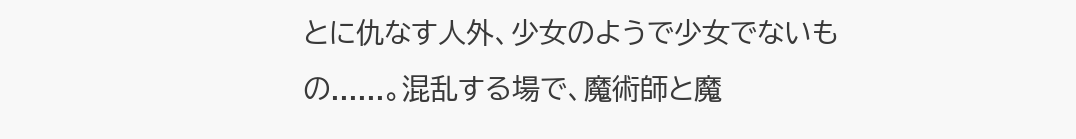とに仇なす人外、少女のようで少女でないもの......。混乱する場で、魔術師と魔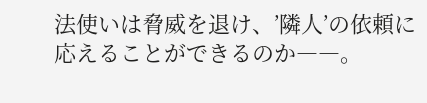法使いは脅威を退け、’隣人’の依頼に応えることができるのか――。